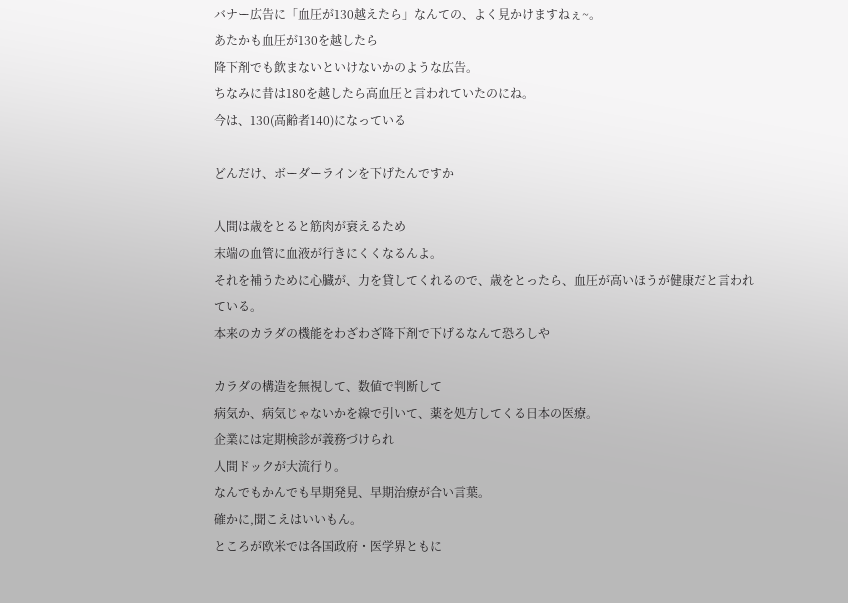バナー広告に「血圧が130越えたら」なんての、よく見かけますねぇ~。
あたかも血圧が130を越したら
降下剤でも飲まないといけないかのような広告。
ちなみに昔は180を越したら高血圧と言われていたのにね。
今は、130(高齢者140)になっている

どんだけ、ボーダーラインを下げたんですか

人間は歳をとると筋肉が衰えるため
末端の血管に血液が行きにくくなるんよ。
それを補うために心臓が、力を貸してくれるので、歳をとったら、血圧が高いほうが健康だと言われている。
本来のカラダの機能をわざわざ降下剤で下げるなんて恐ろしや

カラダの構造を無視して、数値で判断して
病気か、病気じゃないかを線で引いて、薬を処方してくる日本の医療。
企業には定期検診が義務づけられ
人間ドックが大流行り。
なんでもかんでも早期発見、早期治療が合い言葉。
確かに,聞こえはいいもん。
ところが欧米では各国政府・医学界ともに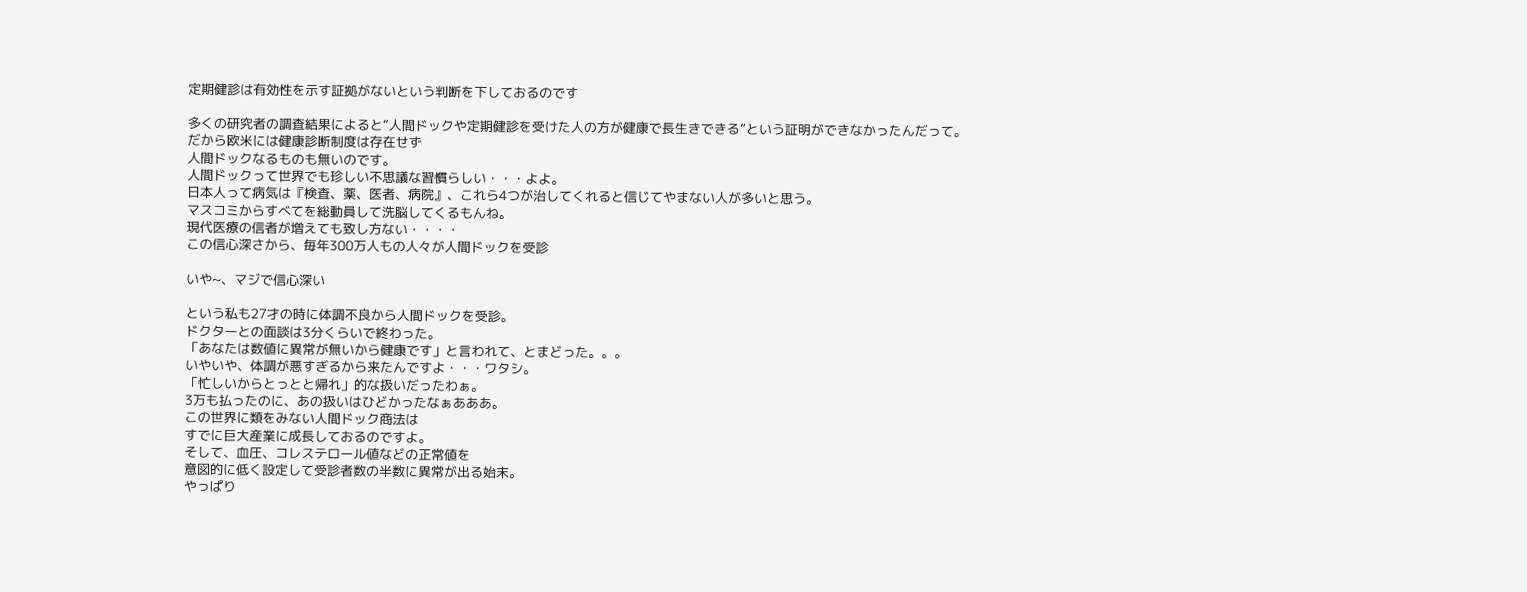定期健診は有効性を示す証拠がないという判断を下しておるのです

多くの研究者の調査結果によると“人間ドックや定期健診を受けた人の方が健康で長生きできる”という証明ができなかったんだって。
だから欧米には健康診断制度は存在せず
人間ドックなるものも無いのです。
人間ドックって世界でも珍しい不思議な習慣らしい・・・よよ。
日本人って病気は『検査、薬、医者、病院』、これら4つが治してくれると信じてやまない人が多いと思う。
マスコミからすべてを総動員して洗脳してくるもんね。
現代医療の信者が増えても致し方ない・・・・
この信心深さから、毎年300万人もの人々が人間ドックを受診

いや~、マジで信心深い

という私も27才の時に体調不良から人間ドックを受診。
ドクターとの面談は3分くらいで終わった。
「あなたは数値に異常が無いから健康です」と言われて、とまどった。。。
いやいや、体調が悪すぎるから来たんですよ・・・ワタシ。
「忙しいからとっとと帰れ」的な扱いだったわぁ。
3万も払ったのに、あの扱いはひどかったなぁあああ。
この世界に類をみない人間ドック商法は
すでに巨大産業に成長しておるのですよ。
そして、血圧、コレステロール値などの正常値を
意図的に低く設定して受診者数の半数に異常が出る始末。
やっぱり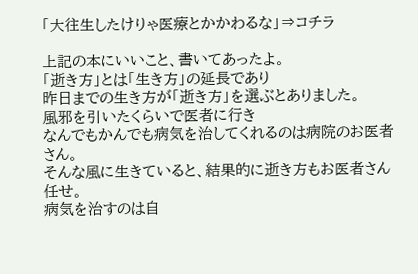「大往生したけりゃ医療とかかわるな」⇒コチラ

上記の本にいいこと、書いてあったよ。
「逝き方」とは「生き方」の延長であり
昨日までの生き方が「逝き方」を選ぶとありました。
風邪を引いたくらいで医者に行き
なんでもかんでも病気を治してくれるのは病院のお医者さん。
そんな風に生きていると、結果的に逝き方もお医者さん任せ。
病気を治すのは自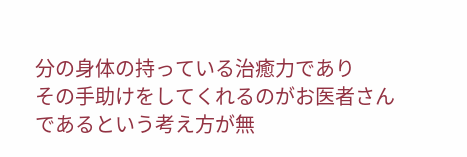分の身体の持っている治癒力であり
その手助けをしてくれるのがお医者さんであるという考え方が無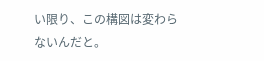い限り、この構図は変わらないんだと。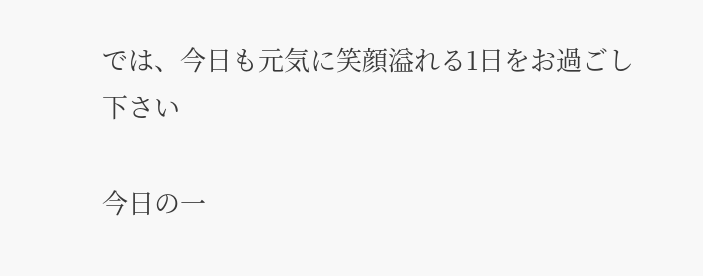では、今日も元気に笑顔溢れる1日をお過ごし下さい

今日の一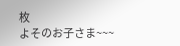枚
よそのお子さま~~~